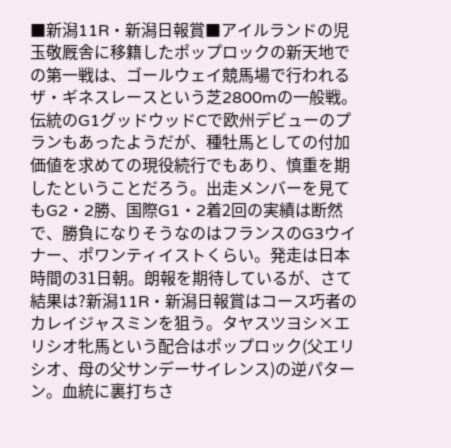■新潟11R・新潟日報賞■アイルランドの児玉敬厩舎に移籍したポップロックの新天地での第一戦は、ゴールウェイ競馬場で行われるザ・ギネスレースという芝2800mの一般戦。伝統のG1グッドウッドCで欧州デビューのプランもあったようだが、種牡馬としての付加価値を求めての現役続行でもあり、慎重を期したということだろう。出走メンバーを見てもG2・2勝、国際G1・2着2回の実績は断然で、勝負になりそうなのはフランスのG3ウイナー、ポワンティイストくらい。発走は日本時間の31日朝。朗報を期待しているが、さて結果は?新潟11R・新潟日報賞はコース巧者のカレイジャスミンを狙う。タヤスツヨシ×エリシオ牝馬という配合はポップロック(父エリシオ、母の父サンデーサイレンス)の逆パターン。血統に裏打ちさ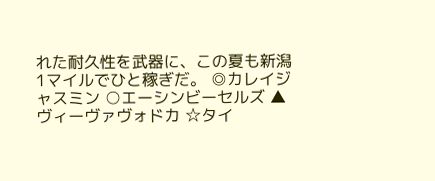れた耐久性を武器に、この夏も新潟1マイルでひと稼ぎだ。 ◎カレイジャスミン ○エーシンビーセルズ ▲ヴィーヴァヴォドカ ☆タイ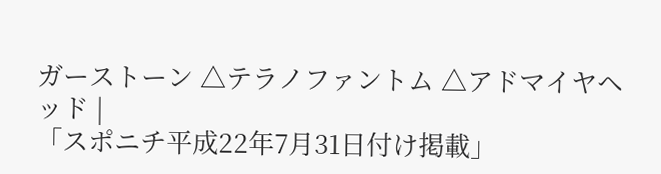ガーストーン △テラノファントム △アドマイヤヘッド |
「スポニチ平成22年7月31日付け掲載」